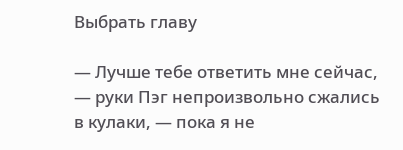Выбрать главу

— Лучше тебе ответить мне сейчас, — руки Пэг непроизвольно сжались в кулаки, — пока я не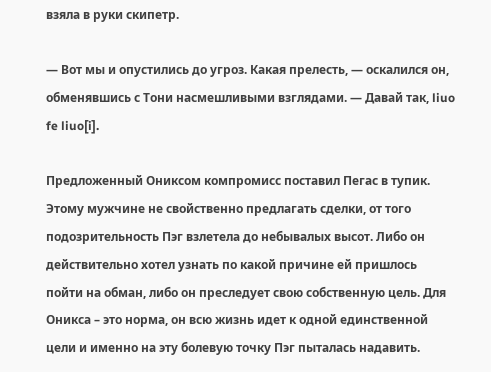взяла в руки скипетр.

— Вот мы и опустились до угроз. Какая прелесть, — оскалился он, обменявшись с Тони насмешливыми взглядами. — Давай так, liuo fe liuo[i].

Предложенный Ониксом компромисс поставил Пегас в тупик. Этому мужчине не свойственно предлагать сделки, от того подозрительность Пэг взлетела до небывалых высот. Либо он действительно хотел узнать по какой причине ей пришлось пойти на обман, либо он преследует свою собственную цель. Для Оникса – это норма, он всю жизнь идет к одной единственной цели и именно на эту болевую точку Пэг пыталась надавить.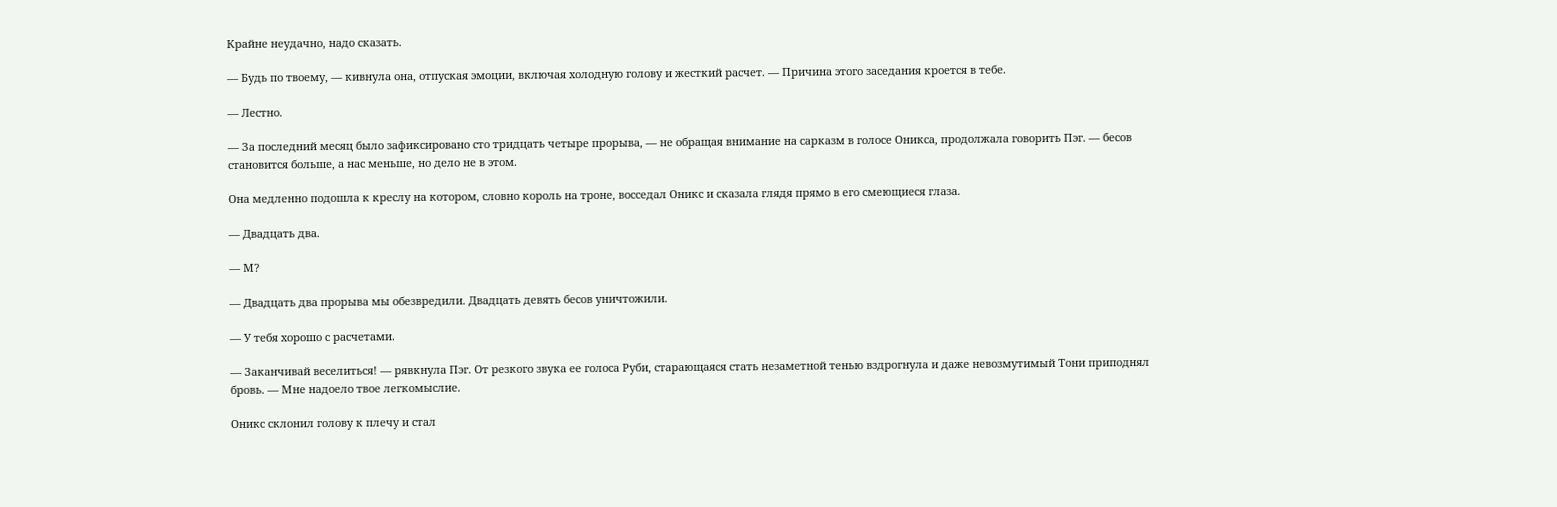Крайне неудачно, надо сказать.

— Будь по твоему, — кивнула она, отпуская эмоции, включая холодную голову и жесткий расчет. — Причина этого заседания кроется в тебе.

— Лестно.

— За последний месяц было зафиксировано сто тридцать четыре прорыва, — не обращая внимание на сарказм в голосе Оникса, продолжала говорить Пэг. — бесов становится больше, а нас меньше, но дело не в этом.

Она медленно подошла к креслу на котором, словно король на троне, восседал Оникс и сказала глядя прямо в его смеющиеся глаза.

— Двадцать два.

— М?

— Двадцать два прорыва мы обезвредили. Двадцать девять бесов уничтожили.

— У тебя хорошо с расчетами.

— Заканчивай веселиться! — рявкнула Пэг. От резкого звука ее голоса Руби, старающаяся стать незаметной тенью вздрогнула и даже невозмутимый Тони приподнял бровь. — Мне надоело твое легкомыслие.

Оникс склонил голову к плечу и стал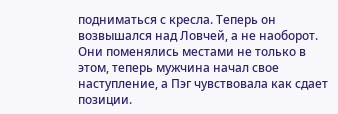подниматься с кресла. Теперь он возвышался над Ловчей, а не наоборот. Они поменялись местами не только в этом, теперь мужчина начал свое наступление, а Пэг чувствовала как сдает позиции.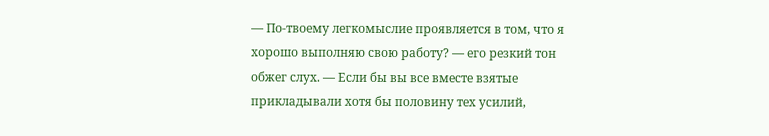— По-твоему легкомыслие проявляется в том, что я хорошо выполняю свою работу? — его резкий тон обжег слух. — Если бы вы все вместе взятые прикладывали хотя бы половину тех усилий,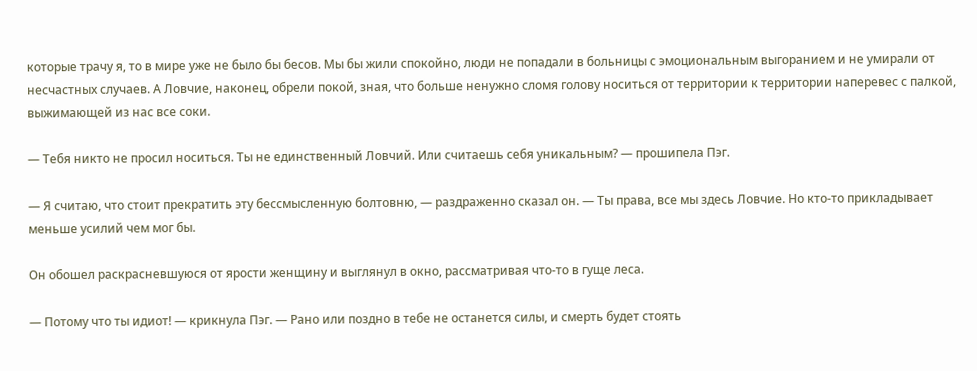которые трачу я, то в мире уже не было бы бесов. Мы бы жили спокойно, люди не попадали в больницы с эмоциональным выгоранием и не умирали от несчастных случаев. А Ловчие, наконец, обрели покой, зная, что больше ненужно сломя голову носиться от территории к территории наперевес с палкой, выжимающей из нас все соки.

— Тебя никто не просил носиться. Ты не единственный Ловчий. Или считаешь себя уникальным? — прошипела Пэг.

— Я считаю, что стоит прекратить эту бессмысленную болтовню, — раздраженно сказал он. — Ты права, все мы здесь Ловчие. Но кто-то прикладывает меньше усилий чем мог бы.

Он обошел раскрасневшуюся от ярости женщину и выглянул в окно, рассматривая что-то в гуще леса.

— Потому что ты идиот! — крикнула Пэг. — Рано или поздно в тебе не останется силы, и смерть будет стоять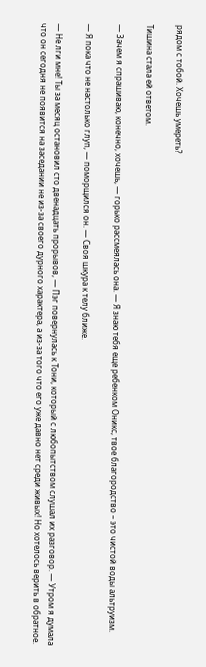рядом с тобой. Хочешь умереть?

Тишина стала ей ответом.

— Зачем я спрашиваю, конечно, хочешь, — горько рассмеялась она. — Я знаю тебя еще ребенком Оникс, твое благородство – это чистой воды альтруизм.

— Я пока что не настолько глуп, — поморщился он. — Своя шкура к телу ближе.

— Не лги мне! Ты за месяц остановил сто двенадцать прорывов, — Пэг повернулась к Тони, который с любопытством слушал их разговор. — Утром я думала что он сегодня не появится на заседании не из-за своего дурного характера, а из-за того что его уже давно нет среди живых! Но хотелось верить в обратное.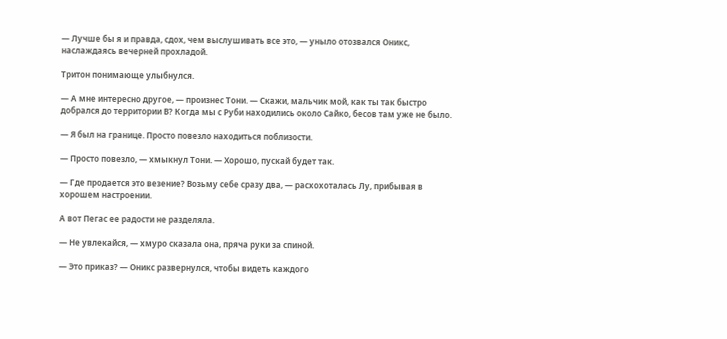— Лучше бы я и правда, сдох, чем выслушивать все это, — уныло отозвался Оникс, наслаждаясь вечерней прохладой.

Тритон понимающе улыбнулся.

— А мне интересно другое, — произнес Тони. — Скажи, мальчик мой, как ты так быстро добрался до территории B? Когда мы с Руби находились около Сайко, бесов там уже не было.

— Я был на границе. Просто повезло находиться поблизости.

— Просто повезло, — хмыкнул Тони. — Хорошо, пускай будет так.

— Где продается это везение? Возьму себе сразу два, — расхохоталась Лу, прибывая в хорошем настроении.

А вот Пегас ее радости не разделяла.

— Не увлекайся, — хмуро сказала она, пряча руки за спиной.

— Это приказ? — Оникс развернулся, чтобы видеть каждого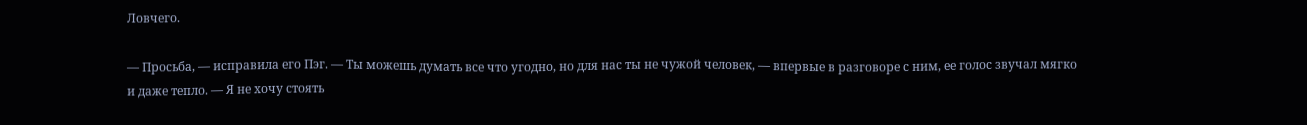Ловчего.

— Просьба, — исправила его Пэг. — Ты можешь думать все что угодно, но для нас ты не чужой человек, — впервые в разговоре с ним, ее голос звучал мягко и даже тепло. — Я не хочу стоять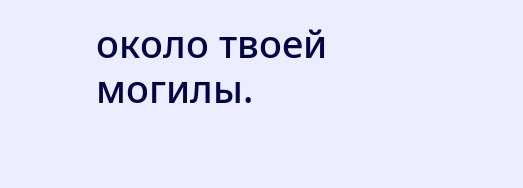около твоей могилы.